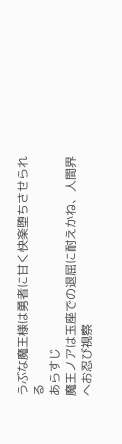うぶな魔王様は勇者に甘く快楽堕ちさせられる
あらすじ
魔王ノアは玉座での退屈に耐えかね、人間界へお忍び視察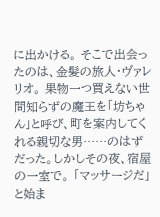に出かける。 そこで出会ったのは、金髪の旅人・ヴァレリオ。 果物一つ買えない世間知らずの魔王を「坊ちゃん」と呼び、町を案内してくれる親切な男……のはずだった。しかしその夜、宿屋の一室で。 「マッサージだ」と始ま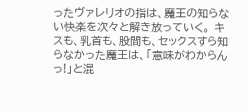ったヴァレリオの指は、魔王の知らない快楽を次々と解き放っていく。 キスも、乳首も、股間も、セックスすら知らなかった魔王は、「意味がわからんっ!」と混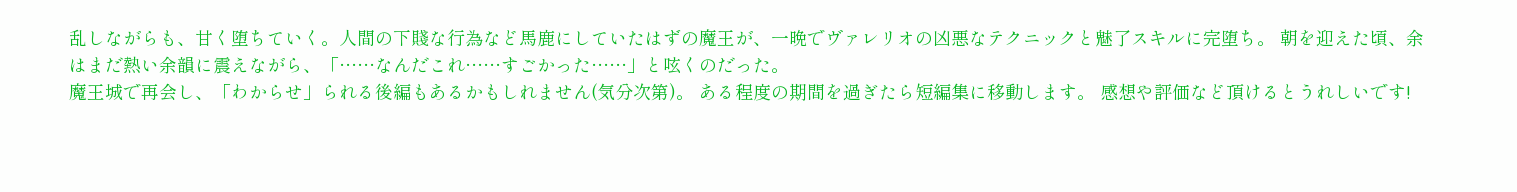乱しながらも、甘く堕ちていく。人間の下賤な行為など馬鹿にしていたはずの魔王が、一晩でヴァレリオの凶悪なテクニックと魅了スキルに完堕ち。 朝を迎えた頃、余はまだ熱い余韻に震えながら、「……なんだこれ……すごかった……」と呟くのだった。
魔王城で再会し、「わからせ」られる後編もあるかもしれません(気分次第)。 ある程度の期間を過ぎたら短編集に移動します。 感想や評価など頂けるとうれしいです!